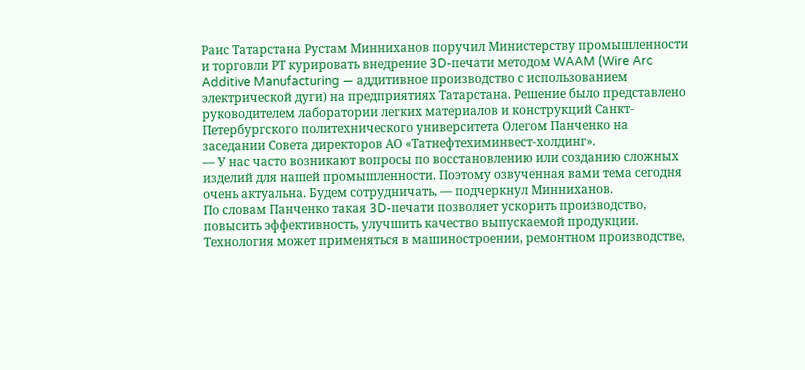Раис Татарстана Рустам Минниханов поручил Министерству промышленности и торговли РТ курировать внедрение 3D-печати методом WAAM (Wire Arc Additive Manufacturing — аддитивное производство с использованием электрической дуги) на предприятиях Татарстана. Решение было представлено руководителем лаборатории легких материалов и конструкций Санкт-Петербургского политехнического университета Олегом Панченко на заседании Совета директоров АО «Татнефтехиминвест-холдинг».
— У нас часто возникают вопросы по восстановлению или созданию сложных изделий для нашей промышленности. Поэтому озвученная вами тема сегодня очень актуальна. Будем сотрудничать, — подчеркнул Минниханов.
По словам Панченко такая 3D-печати позволяет ускорить производство, повысить эффективность, улучшить качество выпускаемой продукции. Технология может применяться в машиностроении, ремонтном производстве,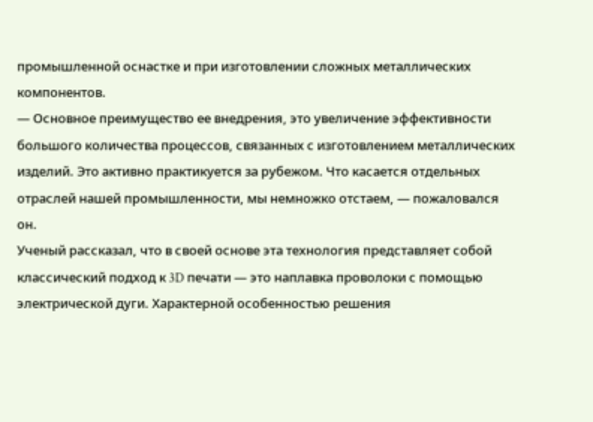промышленной оснастке и при изготовлении сложных металлических компонентов.
— Основное преимущество ее внедрения, это увеличение эффективности большого количества процессов, связанных с изготовлением металлических изделий. Это активно практикуется за рубежом. Что касается отдельных отраслей нашей промышленности, мы немножко отстаем, — пожаловался он.
Ученый рассказал, что в своей основе эта технология представляет собой классический подход к 3D печати — это наплавка проволоки с помощью электрической дуги. Характерной особенностью решения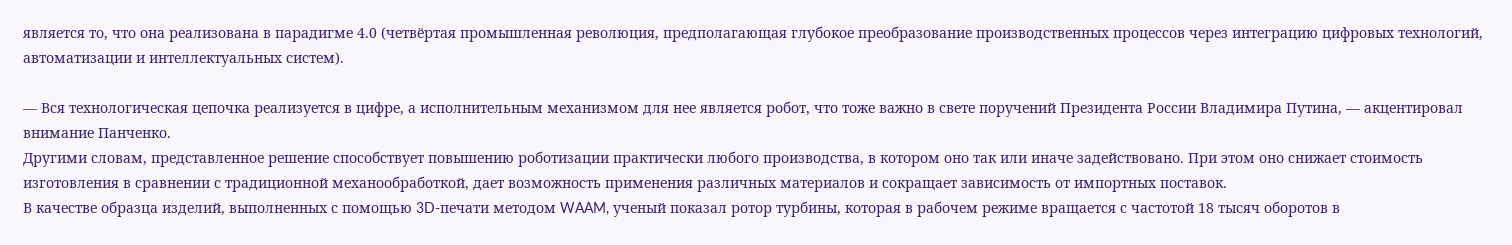является то, что она реализована в парадигме 4.0 (четвёртая промышленная революция, предполагающая глубокое преобразование производственных процессов через интеграцию цифровых технологий, автоматизации и интеллектуальных систем).

— Вся технологическая цепочка реализуется в цифре, а исполнительным механизмом для нее является робот, что тоже важно в свете поручений Президента России Владимира Путина, — акцентировал внимание Панченко.
Другими словам, представленное решение способствует повышению роботизации практически любого производства, в котором оно так или иначе задействовано. При этом оно снижает стоимость изготовления в сравнении с традиционной механообработкой, дает возможность применения различных материалов и сокращает зависимость от импортных поставок.
В качестве образца изделий, выполненных с помощью 3D-печати методом WAAM, ученый показал ротор турбины, которая в рабочем режиме вращается с частотой 18 тысяч оборотов в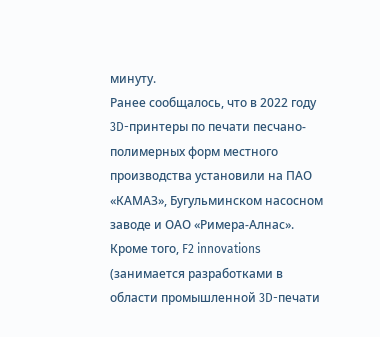минуту.
Ранее сообщалось, что в 2022 году 3D-принтеры по печати песчано-полимерных форм местного производства установили на ПАО «КАМАЗ», Бугульминском насосном заводе и ОАО «Римера-Алнас». Кроме того, F2 innovations (занимается разработками в области промышленной 3D-печати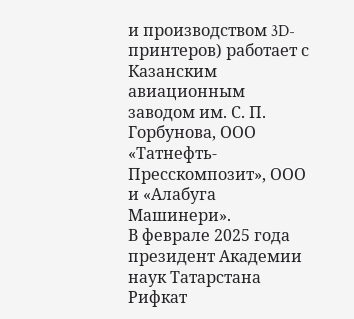и производством 3D-принтеров) работает с Казанским авиационным заводом им. С. П. Горбунова, ООО «Татнефть-Пресскомпозит», ООО и «Алабуга Машинери».
В феврале 2025 года президент Академии наук Татарстана Рифкат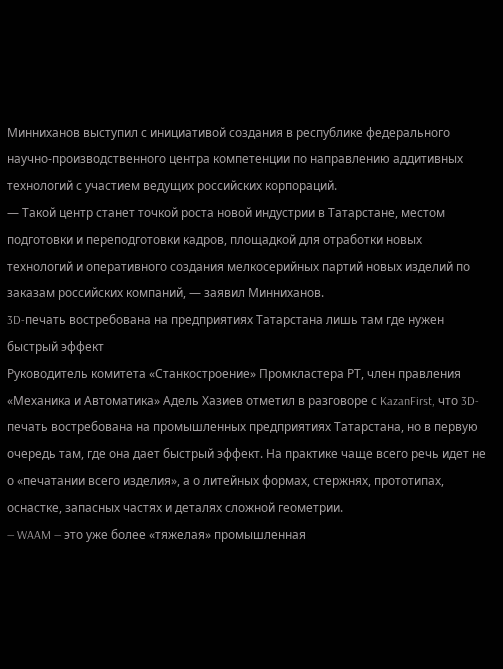Минниханов выступил с инициативой создания в республике федерального научно-производственного центра компетенции по направлению аддитивных технологий с участием ведущих российских корпораций.
— Такой центр станет точкой роста новой индустрии в Татарстане, местом подготовки и переподготовки кадров, площадкой для отработки новых технологий и оперативного создания мелкосерийных партий новых изделий по заказам российских компаний, — заявил Минниханов.
3D-печать востребована на предприятиях Татарстана лишь там где нужен быстрый эффект
Руководитель комитета «Станкостроение» Промкластера РТ, член правления «Механика и Автоматика» Адель Хазиев отметил в разговоре с KazanFirst, что 3D-печать востребована на промышленных предприятиях Татарстана, но в первую очередь там, где она дает быстрый эффект. На практике чаще всего речь идет не о «печатании всего изделия», а о литейных формах, стержнях, прототипах, оснастке, запасных частях и деталях сложной геометрии.
— WAAM — это уже более «тяжелая» промышленная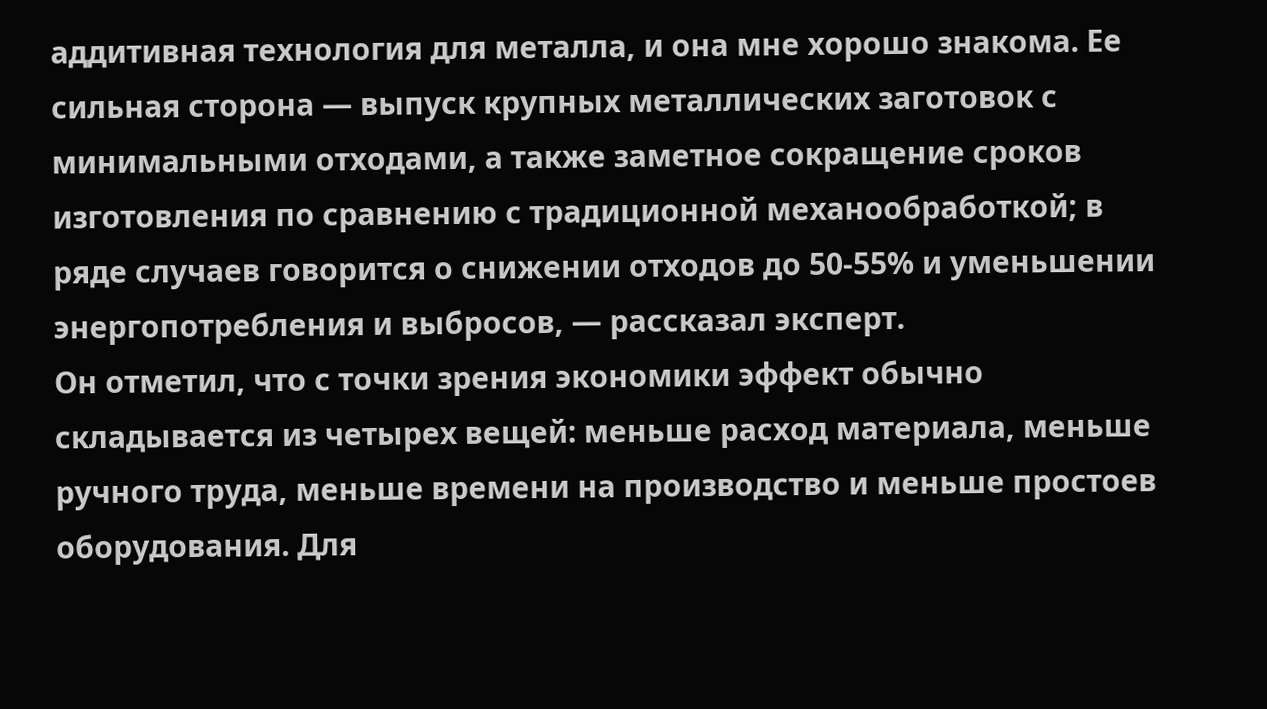аддитивная технология для металла, и она мне хорошо знакома. Ее сильная сторона — выпуск крупных металлических заготовок с минимальными отходами, а также заметное сокращение сроков изготовления по сравнению с традиционной механообработкой; в ряде случаев говорится о снижении отходов до 50-55% и уменьшении энергопотребления и выбросов, — рассказал эксперт.
Он отметил, что с точки зрения экономики эффект обычно складывается из четырех вещей: меньше расход материала, меньше ручного труда, меньше времени на производство и меньше простоев оборудования. Для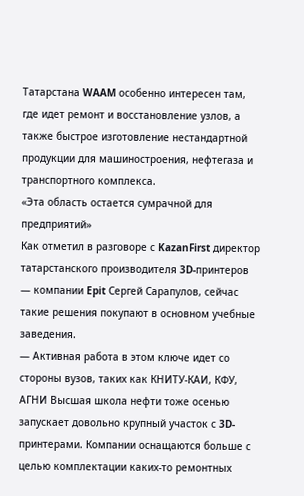Татарстана WAAM особенно интересен там, где идет ремонт и восстановление узлов, а также быстрое изготовление нестандартной продукции для машиностроения, нефтегаза и транспортного комплекса.
«Эта область остается сумрачной для предприятий»
Как отметил в разговоре с KazanFirst директор татарстанского производителя 3D-принтеров — компании Epit Сергей Сарапулов, сейчас такие решения покупают в основном учебные заведения.
— Активная работа в этом ключе идет со стороны вузов, таких как КНИТУ-КАИ, КФУ, АГНИ Высшая школа нефти тоже осенью запускает довольно крупный участок с 3D-принтерами. Компании оснащаются больше с целью комплектации каких-то ремонтных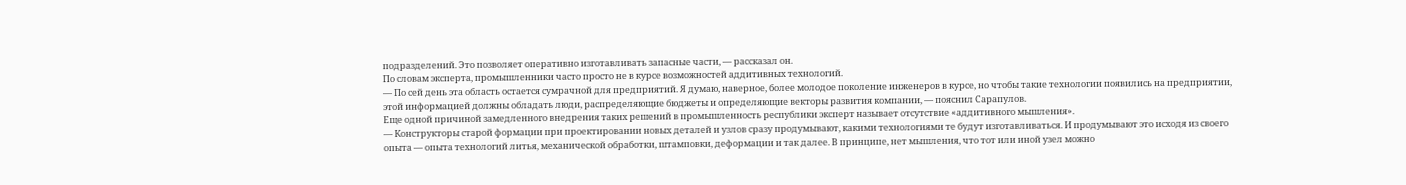подразделений. Это позволяет оперативно изготавливать запасные части, — рассказал он.
По словам эксперта, промышленники часто просто не в курсе возможностей аддитивных технологий.
— По сей день эта область остается сумрачной для предприятий. Я думаю, наверное, более молодое поколение инженеров в курсе, но чтобы такие технологии появились на предприятии, этой информацией должны обладать люди, распределяющие бюджеты и определяющие векторы развития компании, — пояснил Сарапулов.
Еще одной причиной замедленного внедрения таких решений в промышленность республики эксперт называет отсутствие «аддитивного мышления».
— Конструкторы старой формации при проектировании новых деталей и узлов сразу продумывают, какими технологиями те будут изготавливаться. И продумывают это исходя из своего опыта — опыта технологий литья, механической обработки, штамповки, деформации и так далее. В принципе, нет мышления, что тот или иной узел можно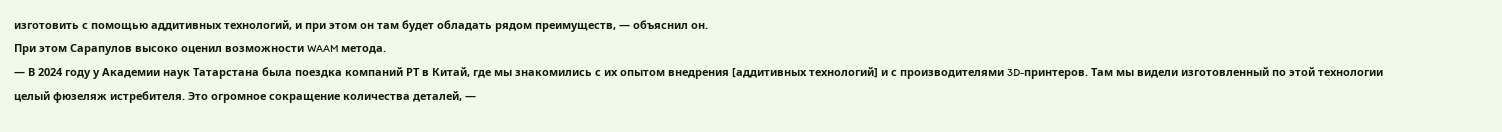изготовить с помощью аддитивных технологий, и при этом он там будет обладать рядом преимуществ, — объяснил он.
При этом Сарапулов высоко оценил возможности WAAM метода.
— В 2024 году у Академии наук Татарстана была поездка компаний РТ в Китай, где мы знакомились с их опытом внедрения [аддитивных технологий] и с производителями 3D-принтеров. Там мы видели изготовленный по этой технологии целый фюзеляж истребителя. Это огромное сокращение количества деталей, —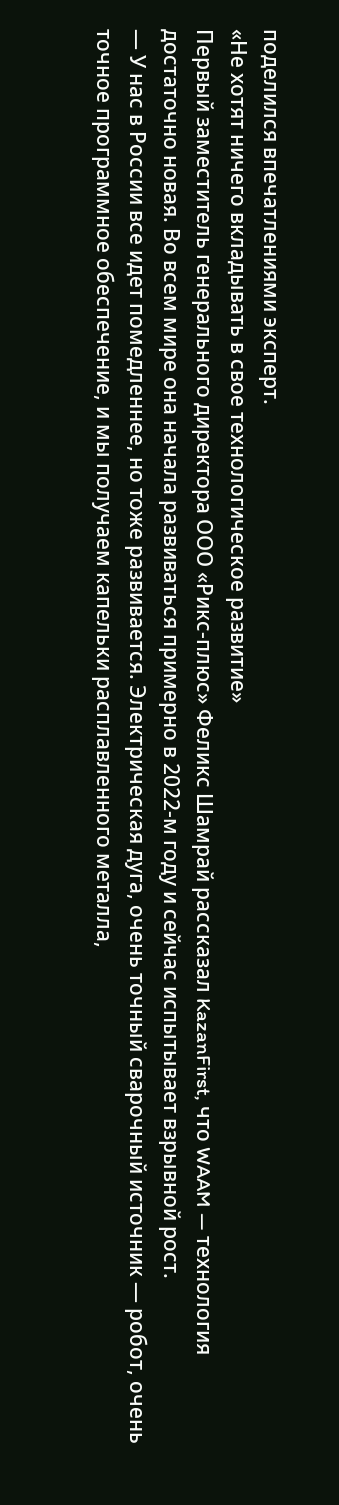поделился впечатлениями эксперт.
«Не хотят ничего вкладывать в свое технологическое развитие»
Первый заместитель генерального директора ООО «Рикс-плюс» Феликс Шамрай рассказал KazanFirst, что WAAM — технология достаточно новая. Во всем мире она начала развиваться примерно в 2022-м году и сейчас испытывает взрывной рост.
— У нас в России все идет помедленнее, но тоже развивается. Электрическая дуга, очень точный сварочный источник — робот, очень точное программное обеспечение, и мы получаем капельки расплавленного металла,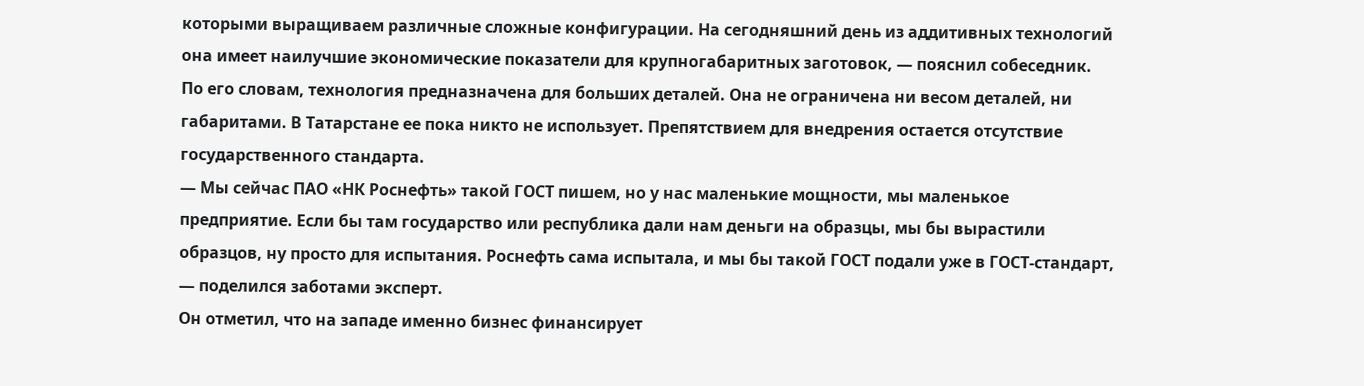которыми выращиваем различные сложные конфигурации. На сегодняшний день из аддитивных технологий она имеет наилучшие экономические показатели для крупногабаритных заготовок, — пояснил собеседник.
По его словам, технология предназначена для больших деталей. Она не ограничена ни весом деталей, ни габаритами. В Татарстане ее пока никто не использует. Препятствием для внедрения остается отсутствие государственного стандарта.
— Мы сейчас ПАО «НК Роснефть» такой ГОСТ пишем, но у нас маленькие мощности, мы маленькое предприятие. Если бы там государство или республика дали нам деньги на образцы, мы бы вырастили образцов, ну просто для испытания. Роснефть сама испытала, и мы бы такой ГОСТ подали уже в ГОСТ-стандарт, — поделился заботами эксперт.
Он отметил, что на западе именно бизнес финансирует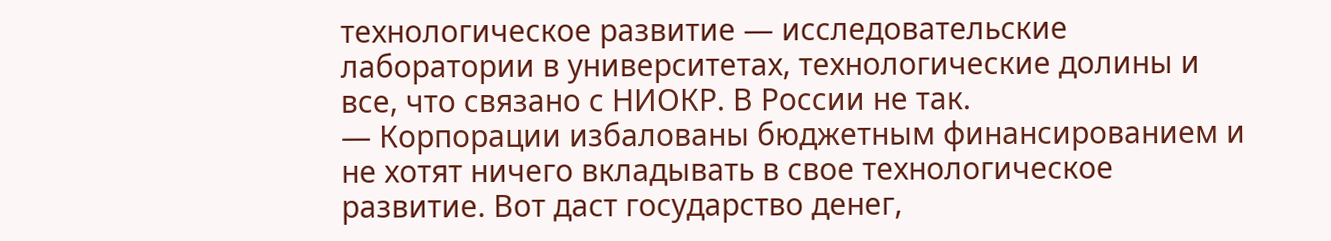технологическое развитие — исследовательские лаборатории в университетах, технологические долины и все, что связано с НИОКР. В России не так.
— Корпорации избалованы бюджетным финансированием и не хотят ничего вкладывать в свое технологическое развитие. Вот даст государство денег,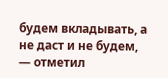будем вкладывать, а не даст и не будем, — отметил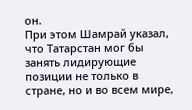он.
При этом Шамрай указал, что Татарстан мог бы занять лидирующие позиции не только в стране, но и во всем мире,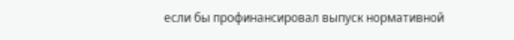если бы профинансировал выпуск нормативной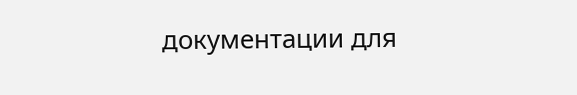документации для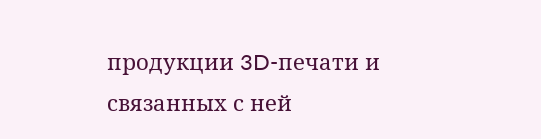продукции 3D-печати и связанных с ней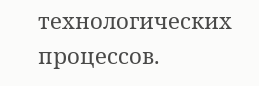технологических процессов.